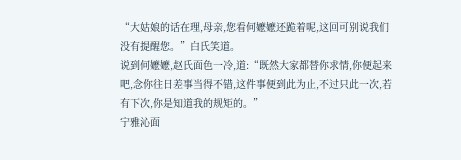“大姑娘的话在理,母亲,您看何嬷嬷还跪着呢,这回可别说我们没有提醒您。”白氏笑道。
说到何嬷嬷,赵氏面色一冷,道:“既然大家都替你求情,你便起来吧,念你往日差事当得不错,这件事便到此为止,不过只此一次,若有下次,你是知道我的规矩的。”
宁雅沁面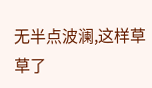无半点波澜,这样草草了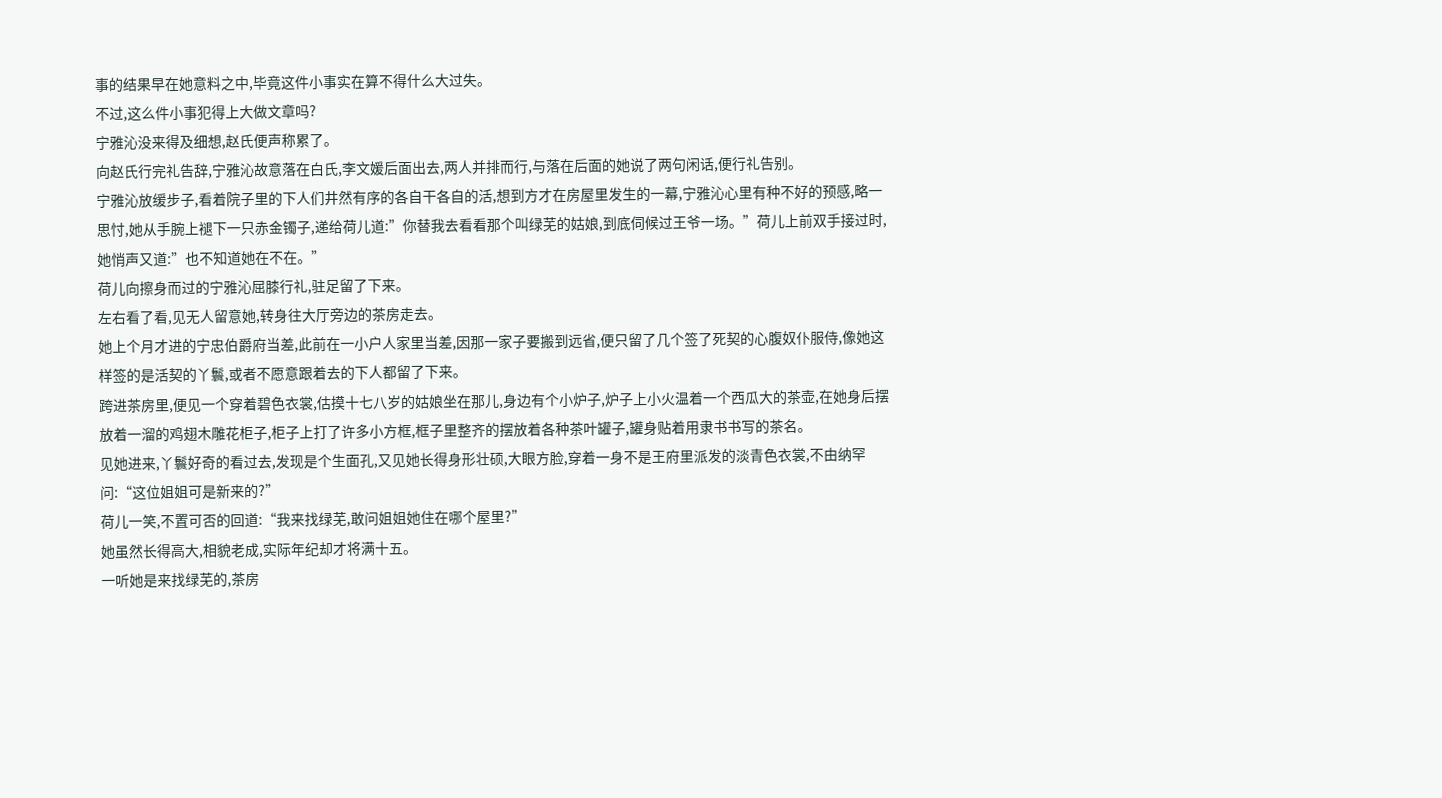事的结果早在她意料之中,毕竟这件小事实在算不得什么大过失。
不过,这么件小事犯得上大做文章吗?
宁雅沁没来得及细想,赵氏便声称累了。
向赵氏行完礼告辞,宁雅沁故意落在白氏,李文媛后面出去,两人并排而行,与落在后面的她说了两句闲话,便行礼告别。
宁雅沁放缓步子,看着院子里的下人们井然有序的各自干各自的活,想到方才在房屋里发生的一幕,宁雅沁心里有种不好的预感,略一思忖,她从手腕上褪下一只赤金镯子,递给荷儿道:”你替我去看看那个叫绿芜的姑娘,到底伺候过王爷一场。”荷儿上前双手接过时,她悄声又道:”也不知道她在不在。”
荷儿向擦身而过的宁雅沁屈膝行礼,驻足留了下来。
左右看了看,见无人留意她,转身往大厅旁边的茶房走去。
她上个月才进的宁忠伯爵府当差,此前在一小户人家里当差,因那一家子要搬到远省,便只留了几个签了死契的心腹奴仆服侍,像她这样签的是活契的丫鬟,或者不愿意跟着去的下人都留了下来。
跨进茶房里,便见一个穿着碧色衣裳,估摸十七八岁的姑娘坐在那儿,身边有个小炉子,炉子上小火温着一个西瓜大的茶壶,在她身后摆放着一溜的鸡翅木雕花柜子,柜子上打了许多小方框,框子里整齐的摆放着各种茶叶罐子,罐身贴着用隶书书写的茶名。
见她进来,丫鬟好奇的看过去,发现是个生面孔,又见她长得身形壮硕,大眼方脸,穿着一身不是王府里派发的淡青色衣裳,不由纳罕问:“这位姐姐可是新来的?”
荷儿一笑,不置可否的回道:“我来找绿芜,敢问姐姐她住在哪个屋里?”
她虽然长得高大,相貌老成,实际年纪却才将满十五。
一听她是来找绿芜的,茶房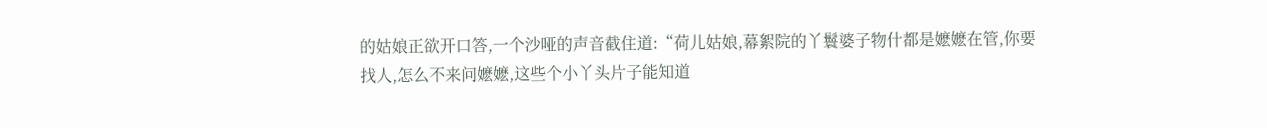的姑娘正欲开口答,一个沙哑的声音截住道:“荷儿姑娘,幕絮院的丫鬟婆子物什都是嬷嬷在管,你要找人,怎么不来问嬷嬷,这些个小丫头片子能知道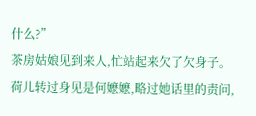什么?”
茶房姑娘见到来人,忙站起来欠了欠身子。
荷儿转过身见是何嬷嬷,略过她话里的责问,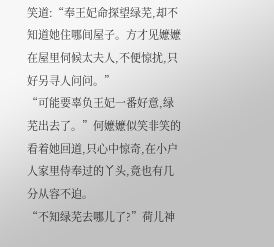笑道:“奉王妃命探望绿芜,却不知道她住哪间屋子。方才见嬷嬷在屋里伺候太夫人,不便惊扰,只好另寻人问问。”
“可能要辜负王妃一番好意,绿芜出去了。”何嬷嬷似笑非笑的看着她回道,只心中惊奇,在小户人家里侍奉过的丫头,竟也有几分从容不迫。
“不知绿芜去哪儿了?”荷儿神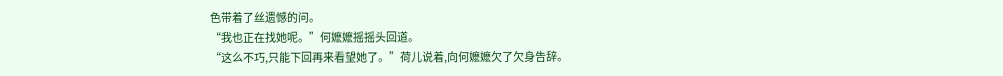色带着了丝遗憾的问。
“我也正在找她呢。”何嬷嬷摇摇头回道。
“这么不巧,只能下回再来看望她了。”荷儿说着,向何嬷嬷欠了欠身告辞。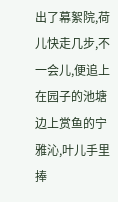出了幕絮院,荷儿快走几步,不一会儿,便追上在园子的池塘边上赏鱼的宁雅沁,叶儿手里捧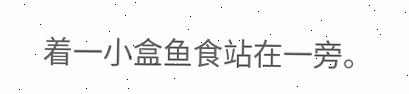着一小盒鱼食站在一旁。